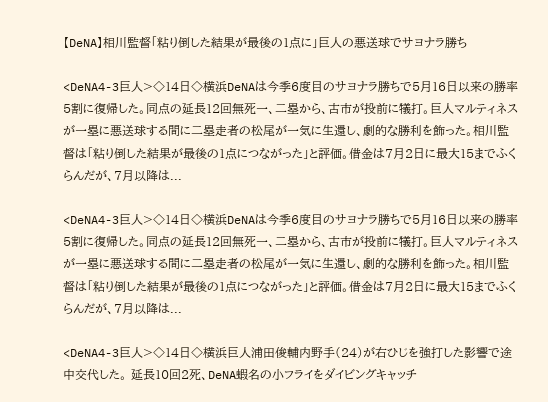【DeNA】相川監督「粘り倒した結果が最後の1点に」巨人の悪送球でサヨナラ勝ち

<DeNA4-3巨人>◇14日◇横浜DeNAは今季6度目のサヨナラ勝ちで5月16日以来の勝率5割に復帰した。同点の延長12回無死一、二塁から、古市が投前に犠打。巨人マルティネスが一塁に悪送球する間に二塁走者の松尾が一気に生還し、劇的な勝利を飾った。相川監督は「粘り倒した結果が最後の1点につながった」と評価。借金は7月2日に最大15までふくらんだが、7月以降は...

<DeNA4-3巨人>◇14日◇横浜DeNAは今季6度目のサヨナラ勝ちで5月16日以来の勝率5割に復帰した。同点の延長12回無死一、二塁から、古市が投前に犠打。巨人マルティネスが一塁に悪送球する間に二塁走者の松尾が一気に生還し、劇的な勝利を飾った。相川監督は「粘り倒した結果が最後の1点につながった」と評価。借金は7月2日に最大15までふくらんだが、7月以降は...

<DeNA4-3巨人>◇14日◇横浜巨人浦田俊輔内野手(24)が右ひじを強打した影響で途中交代した。 延長10回2死、DeNA蝦名の小フライをダイビングキャッチ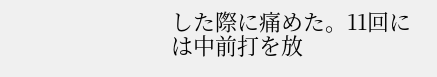した際に痛めた。11回には中前打を放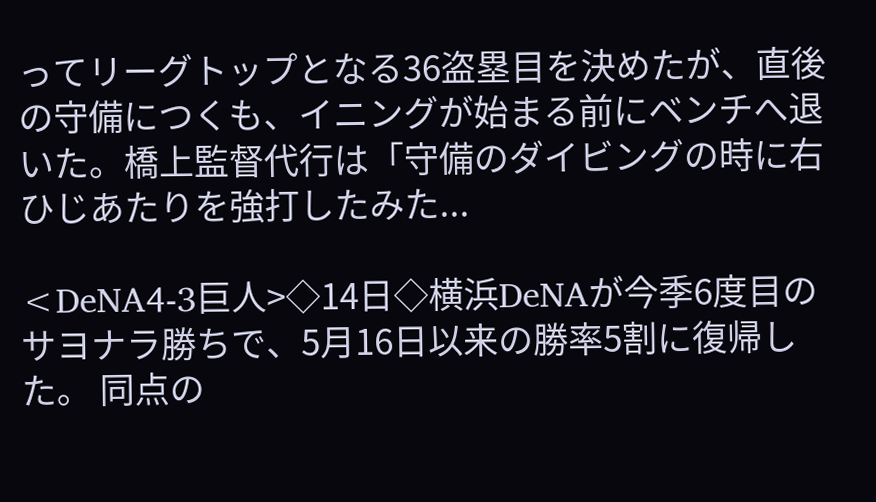ってリーグトップとなる36盗塁目を決めたが、直後の守備につくも、イニングが始まる前にベンチへ退いた。橋上監督代行は「守備のダイビングの時に右ひじあたりを強打したみた...

<DeNA4-3巨人>◇14日◇横浜DeNAが今季6度目のサヨナラ勝ちで、5月16日以来の勝率5割に復帰した。 同点の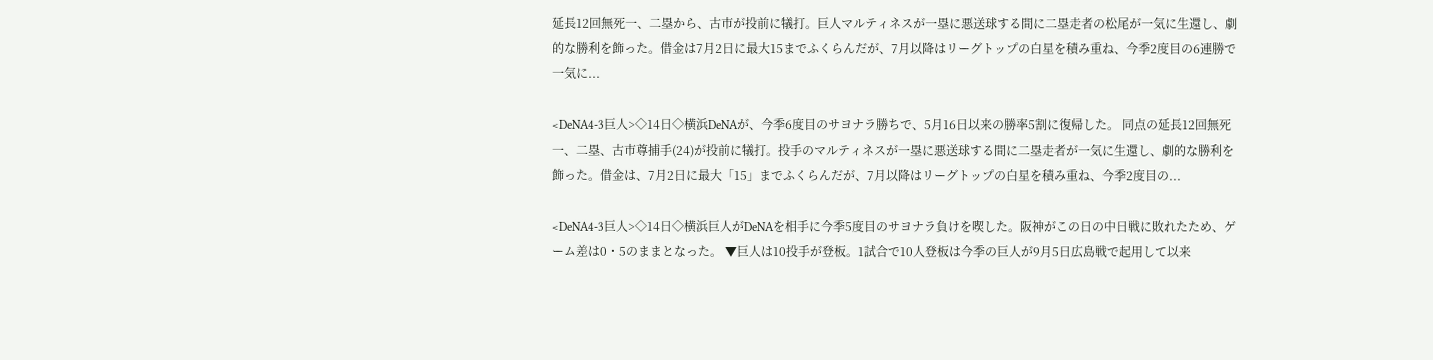延長12回無死一、二塁から、古市が投前に犠打。巨人マルティネスが一塁に悪送球する間に二塁走者の松尾が一気に生還し、劇的な勝利を飾った。借金は7月2日に最大15までふくらんだが、7月以降はリーグトップの白星を積み重ね、今季2度目の6連勝で一気に...

<DeNA4-3巨人>◇14日◇横浜DeNAが、今季6度目のサヨナラ勝ちで、5月16日以来の勝率5割に復帰した。 同点の延長12回無死一、二塁、古市尊捕手(24)が投前に犠打。投手のマルティネスが一塁に悪送球する間に二塁走者が一気に生還し、劇的な勝利を飾った。借金は、7月2日に最大「15」までふくらんだが、7月以降はリーグトップの白星を積み重ね、今季2度目の...

<DeNA4-3巨人>◇14日◇横浜巨人がDeNAを相手に今季5度目のサヨナラ負けを喫した。阪神がこの日の中日戦に敗れたため、ゲーム差は0・5のままとなった。 ▼巨人は10投手が登板。1試合で10人登板は今季の巨人が9月5日広島戦で起用して以来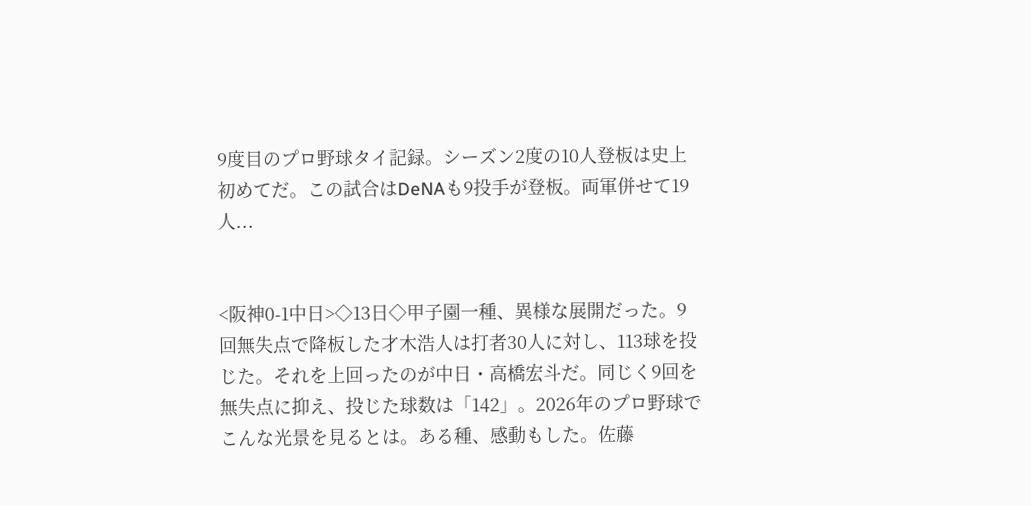9度目のプロ野球タイ記録。シーズン2度の10人登板は史上初めてだ。この試合はDeNAも9投手が登板。両軍併せて19人...


<阪神0-1中日>◇13日◇甲子園一種、異様な展開だった。9回無失点で降板した才木浩人は打者30人に対し、113球を投じた。それを上回ったのが中日・高橋宏斗だ。同じく9回を無失点に抑え、投じた球数は「142」。2026年のプロ野球でこんな光景を見るとは。ある種、感動もした。佐藤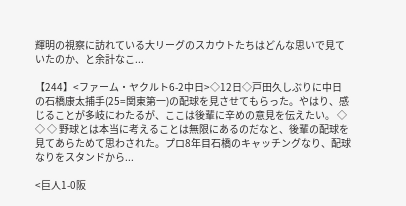輝明の視察に訪れている大リーグのスカウトたちはどんな思いで見ていたのか、と余計なこ...

【244】<ファーム・ヤクルト6-2中日>◇12日◇戸田久しぶりに中日の石橋康太捕手(25=関東第一)の配球を見させてもらった。やはり、感じることが多岐にわたるが、ここは後輩に辛めの意見を伝えたい。 ◇ ◇ ◇ 野球とは本当に考えることは無限にあるのだなと、後輩の配球を見てあらためて思わされた。プロ8年目石橋のキャッチングなり、配球なりをスタンドから...

<巨人1-0阪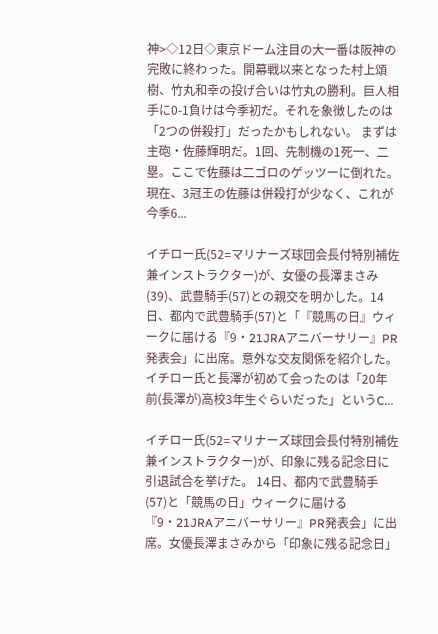神>◇12日◇東京ドーム注目の大一番は阪神の完敗に終わった。開幕戦以来となった村上頌樹、竹丸和幸の投げ合いは竹丸の勝利。巨人相手に0-1負けは今季初だ。それを象徴したのは「2つの併殺打」だったかもしれない。 まずは主砲・佐藤輝明だ。1回、先制機の1死一、二塁。ここで佐藤は二ゴロのゲッツーに倒れた。現在、3冠王の佐藤は併殺打が少なく、これが今季6...

イチロー氏(52=マリナーズ球団会長付特別補佐兼インストラクター)が、女優の長澤まさみ(39)、武豊騎手(57)との親交を明かした。14日、都内で武豊騎手(57)と「『競馬の日』ウィークに届ける『9・21JRAアニバーサリー』PR発表会」に出席。意外な交友関係を紹介した。 イチロー氏と長澤が初めて会ったのは「20年前(長澤が)高校3年生ぐらいだった」というC...

イチロー氏(52=マリナーズ球団会長付特別補佐兼インストラクター)が、印象に残る記念日に引退試合を挙げた。 14日、都内で武豊騎手(57)と「競馬の日」ウィークに届ける『9・21JRAアニバーサリー』PR発表会」に出席。女優長澤まさみから「印象に残る記念日」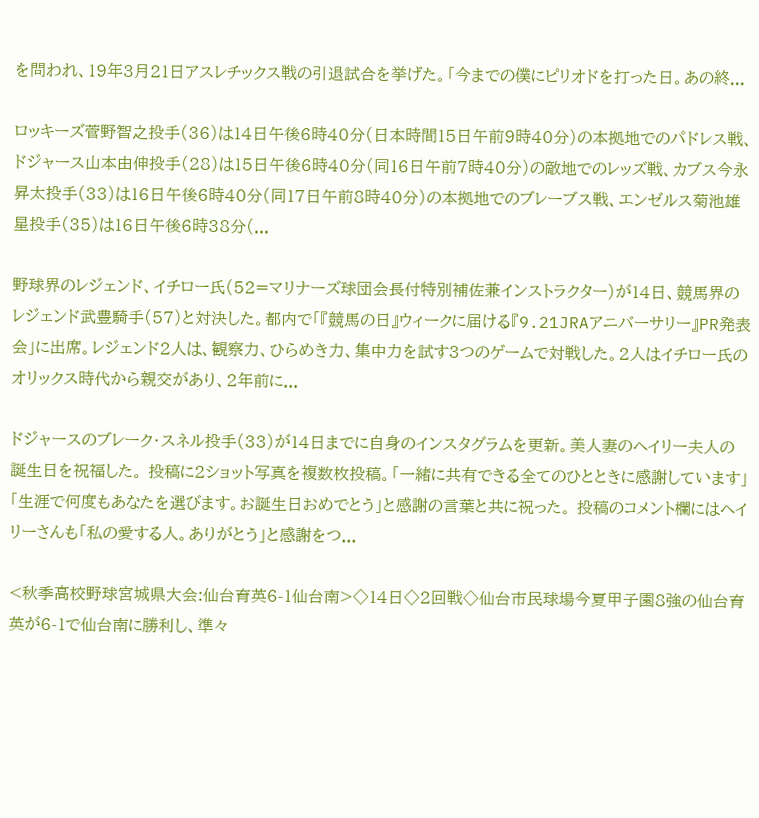を問われ、19年3月21日アスレチックス戦の引退試合を挙げた。「今までの僕にピリオドを打った日。あの終...

ロッキーズ菅野智之投手(36)は14日午後6時40分(日本時間15日午前9時40分)の本拠地でのパドレス戦、ドジャース山本由伸投手(28)は15日午後6時40分(同16日午前7時40分)の敵地でのレッズ戦、カブス今永昇太投手(33)は16日午後6時40分(同17日午前8時40分)の本拠地でのブレーブス戦、エンゼルス菊池雄星投手(35)は16日午後6時38分(...

野球界のレジェンド、イチロー氏(52=マリナーズ球団会長付特別補佐兼インストラクター)が14日、競馬界のレジェンド武豊騎手(57)と対決した。都内で「『競馬の日』ウィークに届ける『9.21JRAアニバーサリー』PR発表会」に出席。レジェンド2人は、観察力、ひらめき力、集中力を試す3つのゲームで対戦した。2人はイチロー氏のオリックス時代から親交があり、2年前に...

ドジャースのブレーク・スネル投手(33)が14日までに自身のインスタグラムを更新。美人妻のヘイリー夫人の誕生日を祝福した。 投稿に2ショット写真を複数枚投稿。「一緒に共有できる全てのひとときに感謝しています」「生涯で何度もあなたを選びます。お誕生日おめでとう」と感謝の言葉と共に祝った。 投稿のコメント欄にはヘイリーさんも「私の愛する人。ありがとう」と感謝をつ...

<秋季高校野球宮城県大会:仙台育英6-1仙台南>◇14日◇2回戦◇仙台市民球場今夏甲子園8強の仙台育英が6-1で仙台南に勝利し、準々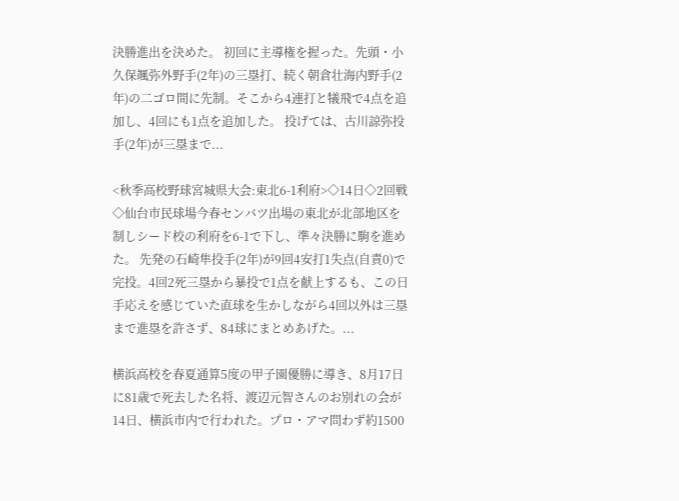決勝進出を決めた。 初回に主導権を握った。先頭・小久保颯弥外野手(2年)の三塁打、続く朝倉壮海内野手(2年)の二ゴロ間に先制。そこから4連打と犠飛で4点を追加し、4回にも1点を追加した。 投げては、古川諒弥投手(2年)が三塁まで...

<秋季高校野球宮城県大会:東北6-1利府>◇14日◇2回戦◇仙台市民球場今春センバツ出場の東北が北部地区を制しシード校の利府を6-1で下し、準々決勝に駒を進めた。 先発の石崎隼投手(2年)が9回4安打1失点(自責0)で完投。4回2死三塁から暴投で1点を献上するも、この日手応えを感じていた直球を生かしながら4回以外は三塁まで進塁を許さず、84球にまとめあげた。...

横浜高校を春夏通算5度の甲子園優勝に導き、8月17日に81歳で死去した名将、渡辺元智さんのお別れの会が14日、横浜市内で行われた。プロ・アマ問わず約1500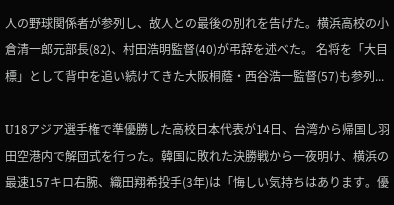人の野球関係者が参列し、故人との最後の別れを告げた。横浜高校の小倉清一郎元部長(82)、村田浩明監督(40)が弔辞を述べた。 名将を「大目標」として背中を追い続けてきた大阪桐蔭・西谷浩一監督(57)も参列...

U18アジア選手権で準優勝した高校日本代表が14日、台湾から帰国し羽田空港内で解団式を行った。韓国に敗れた決勝戦から一夜明け、横浜の最速157キロ右腕、織田翔希投手(3年)は「悔しい気持ちはあります。優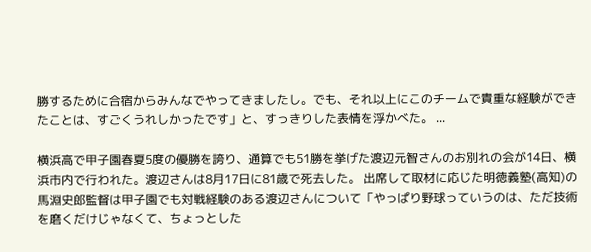勝するために合宿からみんなでやってきましたし。でも、それ以上にこのチームで貴重な経験ができたことは、すごくうれしかったです」と、すっきりした表情を浮かべた。 ...

横浜高で甲子園春夏5度の優勝を誇り、通算でも51勝を挙げた渡辺元智さんのお別れの会が14日、横浜市内で行われた。渡辺さんは8月17日に81歳で死去した。 出席して取材に応じた明徳義塾(高知)の馬淵史郎監督は甲子園でも対戦経験のある渡辺さんについて「やっぱり野球っていうのは、ただ技術を磨くだけじゃなくて、ちょっとした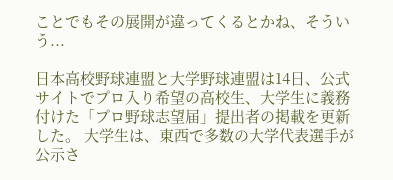ことでもその展開が違ってくるとかね、そういう...

日本高校野球連盟と大学野球連盟は14日、公式サイトでプロ入り希望の高校生、大学生に義務付けた「プロ野球志望届」提出者の掲載を更新した。 大学生は、東西で多数の大学代表選手が公示さ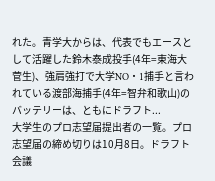れた。青学大からは、代表でもエースとして活躍した鈴木泰成投手(4年=東海大菅生)、強肩強打で大学NO・1捕手と言われている渡部海捕手(4年=智弁和歌山)のバッテリーは、ともにドラフト...
大学生のプロ志望届提出者の一覧。プロ志望届の締め切りは10月8日。ドラフト会議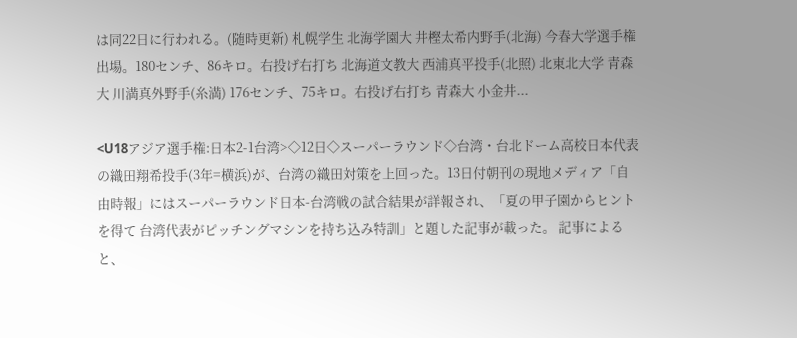は同22日に行われる。(随時更新) 札幌学生 北海学園大 井樫太希内野手(北海) 今春大学選手権出場。180センチ、86キロ。右投げ右打ち 北海道文教大 西浦真平投手(北照) 北東北大学 青森大 川満真外野手(糸満) 176センチ、75キロ。右投げ右打ち 青森大 小金井...

<U18アジア選手権:日本2-1台湾>◇12日◇スーパーラウンド◇台湾・台北ドーム高校日本代表の織田翔希投手(3年=横浜)が、台湾の織田対策を上回った。13日付朝刊の現地メディア「自由時報」にはスーパーラウンド日本-台湾戦の試合結果が詳報され、「夏の甲子園からヒントを得て 台湾代表がピッチングマシンを持ち込み特訓」と題した記事が載った。 記事によると、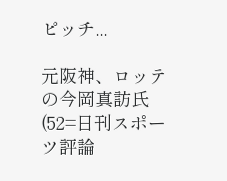ピッチ...

元阪神、ロッテの今岡真訪氏(52=日刊スポーツ評論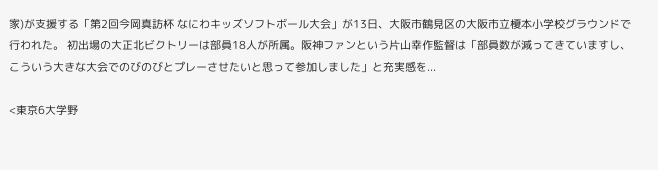家)が支援する「第2回今岡真訪杯 なにわキッズソフトボール大会」が13日、大阪市鶴見区の大阪市立榎本小学校グラウンドで行われた。 初出場の大正北ビクトリーは部員18人が所属。阪神ファンという片山幸作監督は「部員数が減ってきていますし、こういう大きな大会でのびのびとプレーさせたいと思って参加しました」と充実感を...

<東京6大学野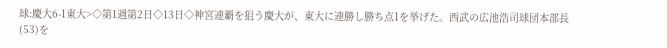球:慶大6-1東大>◇第1週第2日◇13日◇神宮連覇を狙う慶大が、東大に連勝し勝ち点1を挙げた。西武の広池浩司球団本部長(53)を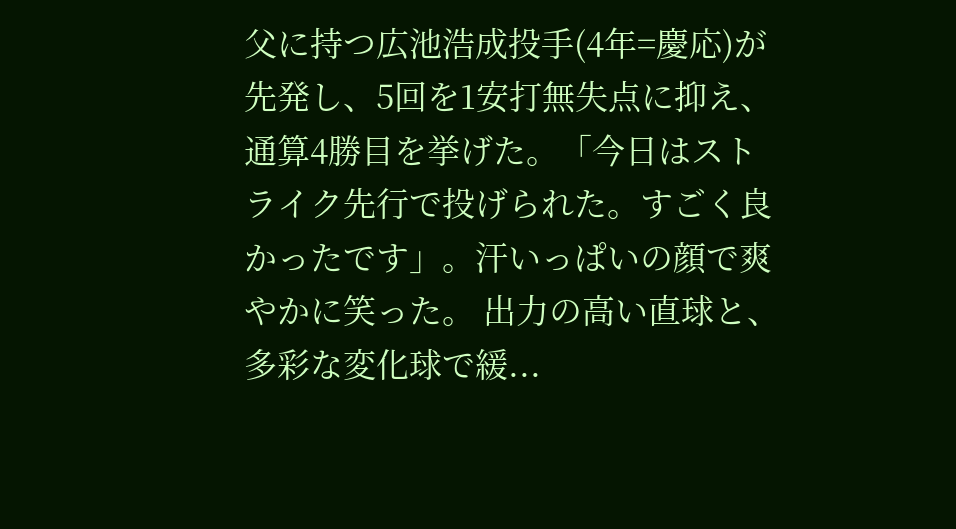父に持つ広池浩成投手(4年=慶応)が先発し、5回を1安打無失点に抑え、通算4勝目を挙げた。「今日はストライク先行で投げられた。すごく良かったです」。汗いっぱいの顔で爽やかに笑った。 出力の高い直球と、多彩な変化球で緩...